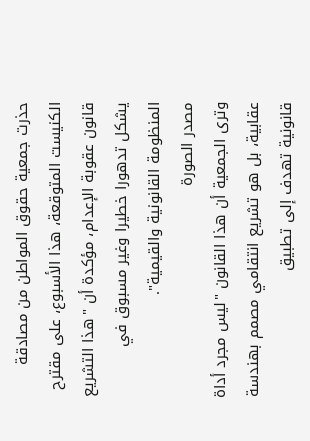حذرت جمعية حقوق المواطن من مصادقة الكنيست المتوقعة، هذا الأسبوع، على مقترح قانون عقوبة الإعدام، مؤكدة أن "هذا التشريع يشكل تدهورا خطيرا وغير مسبوق في المنظومة القانونية والقيمية".
مصدر الصورة
وترى الجمعية أن هذا القانون "ليس مجرد أداة عقابية، بل هو تشريع انتقامي مصمم بهندسة قانونية تهدف إلى تطبيق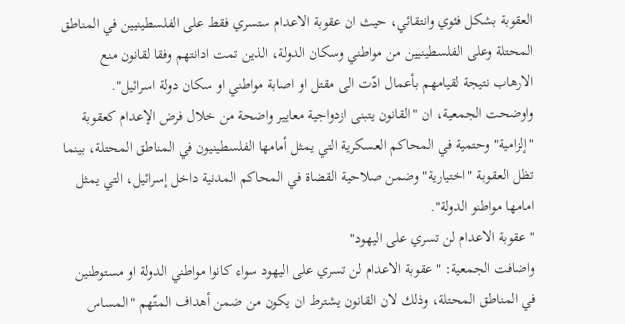العقوبة بشكل فئوي وانتقائي، حيث ان عقوبة الاعدام ستسري فقط على الفلسطينيين في المناطق المحتلة وعلى الفلسطينيين من مواطني وسكان الدولة، الذين تمت ادانتهم وفقا لقانون منع الارهاب نتيجة لقيامهم بأعمال ادّت الى مقتل او اصابة مواطني او سكان دولة اسرائيل".
واوضحت الجمعية، ان "القانون يتبنى ازدواجية معايير واضحة من خلال فرض الإعدام كعقوبة "إلزامية" وحتمية في المحاكم العسكرية التي يمثل أمامها الفلسطينيون في المناطق المحتلة، بينما تظل العقوبة "اختيارية" وضمن صلاحية القضاة في المحاكم المدنية داخل إسرائيل، التي يمثل امامها مواطنو الدولة".
"عقوبة الاعدام لن تسري على اليهود"
واضافت الجمعية: "عقوبة الاعدام لن تسري على اليهود سواء كانوا مواطني الدولة او مستوطنين في المناطق المحتلة، وذلك لان القانون يشترط ان يكون من ضمن أهداف المتّهم "المساس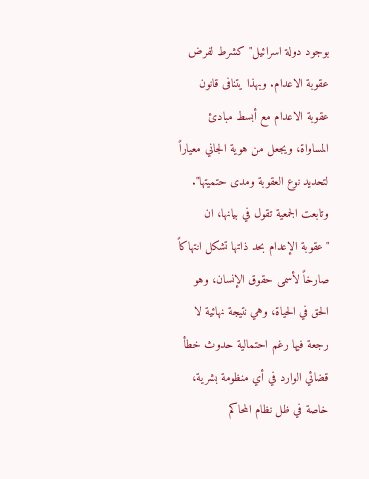بوجود دولة اسرائيل" كشرط لفرض عقوبة الاعدام. وبهذا يتنافى قانون عقوبة الاعدام مع أبسط مبادئ المساواة، ويجعل من هوية الجاني معياراً لتحديد نوع العقوبة ومدى حتميتها".
وتابعت الجمعية تقول في بيانها، ان "عقوبة الإعدام بحد ذاتها تشكل انتهاكاً صارخاً لأسمى حقوق الإنسان، وهو الحق في الحياة، وهي نتيجة نهائية لا رجعة فيها رغم احتمالية حدوث خطأ قضائي الوارد في أي منظومة بشرية، خاصة في ظل نظام المحاكم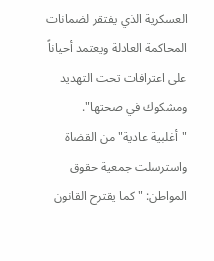العسكرية الذي يفتقر لضمانات المحاكمة العادلة ويعتمد أحياناً على اعترافات تحت التهديد ومشكوك في صحتها".
"أغلبية عادية" من القضاة
واسترسلت جمعية حقوق المواطن: "كما يقترح القانون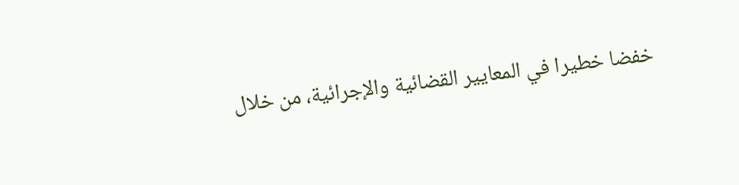خفضا خطيرا في المعايير القضائية والإجرائية، من خلال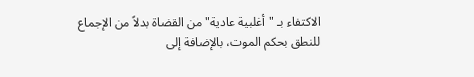الاكتفاء بـ "أغلبية عادية" من القضاة بدلاً من الإجماع للنطق بحكم الموت، بالإضافة إلى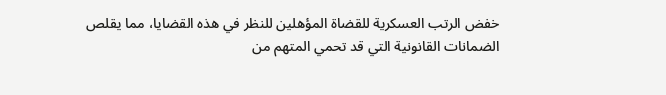خفض الرتب العسكرية للقضاة المؤهلين للنظر في هذه القضايا، مما يقلص الضمانات القانونية التي قد تحمي المتهم من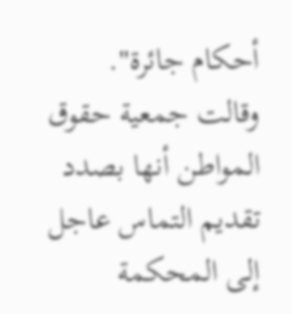أحكام جائرة".
وقالت جمعية حقوق المواطن أنها بصدد تقديم التماس عاجل إلى المحكمة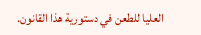العليا للطعن في دستورية هذا القانون.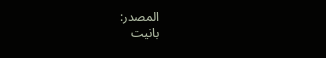المصدر:
بانيت